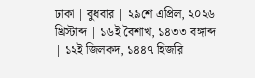ঢাকা | বুধবার | ২৯শে এপ্রিল, ২০২৬ খ্রিস্টাব্দ | ১৬ই বৈশাখ, ১৪৩৩ বঙ্গাব্দ | ১২ই জিলকদ, ১৪৪৭ হিজরি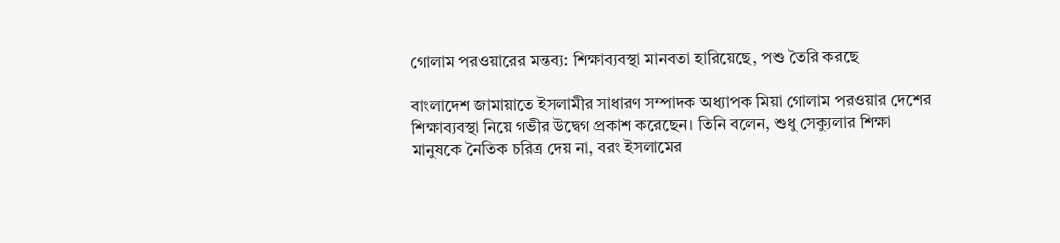গোলাম পরওয়ারের মন্তব্য: শিক্ষাব্যবস্থা মানবতা হারিয়েছে, পশু তৈরি করছে

বাংলাদেশ জামায়াতে ইসলামীর সাধারণ সম্পাদক অধ্যাপক মিয়া গোলাম পরওয়ার দেশের শিক্ষাব্যবস্থা নিয়ে গভীর উদ্বেগ প্রকাশ করেছেন। তিনি বলেন, শুধু সেক্যুলার শিক্ষা মানুষকে নৈতিক চরিত্র দেয় না, বরং ইসলামের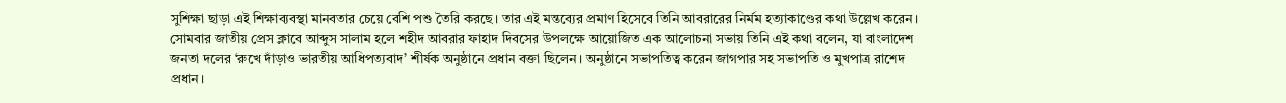সুশিক্ষা ছাড়া এই শিক্ষাব্যবস্থা মানবতার চেয়ে বেশি পশু তৈরি করছে। তার এই মন্তব্যের প্রমাণ হিসেবে তিনি আবরারের নির্মম হত্যাকাণ্ডের কথা উল্লেখ করেন। সোমবার জাতীয় প্রেস ক্লাবে আব্দুস সালাম হলে শহীদ আবরার ফাহাদ দিবসের উপলক্ষে আয়োজিত এক আলোচনা সভায় তিনি এই কথা বলেন, যা বাংলাদেশ জনতা দলের ‘রুখে দাঁড়াও ভারতীয় আধিপত্যবাদ’ শীর্ষক অনুষ্ঠানে প্রধান বক্তা ছিলেন। অনুষ্ঠানে সভাপতিত্ব করেন জাগপার সহ সভাপতি ও মুখপাত্র রাশেদ প্রধান।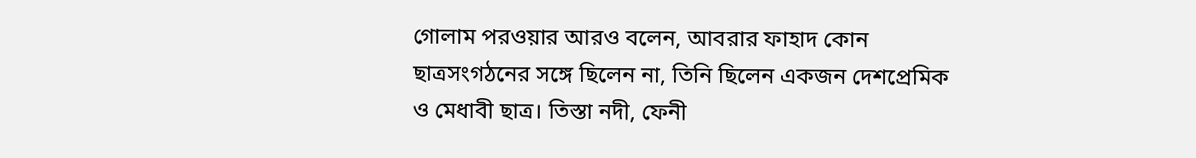গোলাম পরওয়ার আরও বলেন, আবরার ফাহাদ কোন ছাত্রসংগঠনের সঙ্গে ছিলেন না, তিনি ছিলেন একজন দেশপ্রেমিক ও মেধাবী ছাত্র। তিস্তা নদী, ফেনী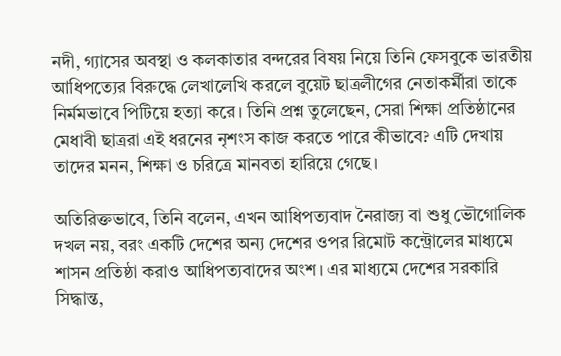নদী, গ্যাসের অবস্থা ও কলকাতার বন্দরের বিষয় নিয়ে তিনি ফেসবুকে ভারতীয় আধিপত্যের বিরুদ্ধে লেখালেখি করলে বুয়েট ছাত্রলীগের নেতাকর্মীরা তাকে নির্মমভাবে পিটিয়ে হত্যা করে। তিনি প্রশ্ন তুলেছেন, সেরা শিক্ষা প্রতিষ্ঠানের মেধাবী ছাত্ররা এই ধরনের নৃশংস কাজ করতে পারে কীভাবে? এটি দেখায় তাদের মনন, শিক্ষা ও চরিত্রে মানবতা হারিয়ে গেছে।

অতিরিক্তভাবে, তিনি বলেন, এখন আধিপত্যবাদ নৈরাজ্য বা শুধু ভৌগোলিক দখল নয়, বরং একটি দেশের অন্য দেশের ওপর রিমোট কন্ট্রোলের মাধ্যমে শাসন প্রতিষ্ঠা করাও আধিপত্যবাদের অংশ। এর মাধ্যমে দেশের সরকারি সিদ্ধান্ত,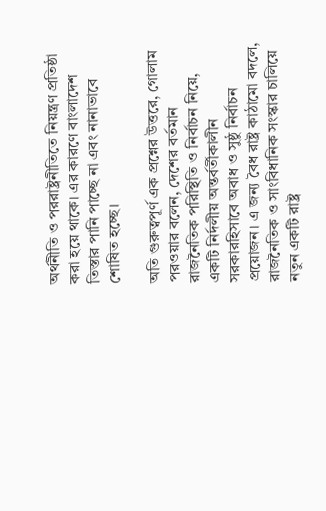অর্থনীতি ও পররাষ্ট্রনীতিতে নিয়ন্ত্রণ প্রতিষ্ঠা করা হয়ে থাকে। এর কারণে বাংলাদেশ তিস্তার পানি পাচ্ছে না এবং নানাভাবে শোষিত হচ্ছে।

অতি গুরুত্বপূর্ণ এক প্রশ্নের উত্তরে, গোলাম পরওয়ার বলেন, দেশের বর্তমান রাজনৈতিক পরিস্থিতি ও নির্বাচন নিয়ে, একটি নির্দলীয় অন্তর্বর্তীকালীন সরকারহিসাবে অবাধ ও সুষ্ঠু নির্বাচন প্রয়োজন। এ জন্য বৈধ রাষ্ট্র কাঠামো বদলে, রাজনৈতিক ও সাংবিধানিক সংস্কার চালিয়ে নতুন একটি রাষ্ট্র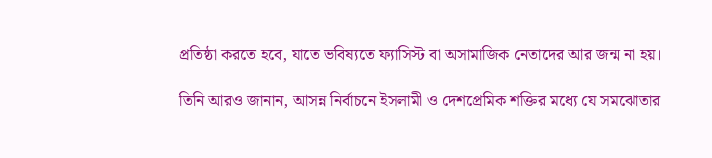প্রতিষ্ঠা করতে হবে, যাতে ভবিষ্যতে ফ্যাসিস্ট বা অসামাজিক নেতাদের আর জন্ম না হয়।

তিনি আরও জানান, আসন্ন নির্বাচনে ইসলামী ও দেশপ্রেমিক শক্তির মধ্যে যে সমঝোতার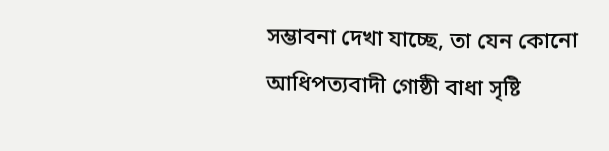সম্ভাবনা দেখা যাচ্ছে, তা যেন কোনো আধিপত্যবাদী গোষ্ঠী বাধা সৃষ্টি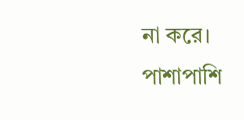না করে। পাশাপাশি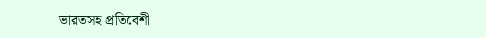ভারতসহ প্রতিবেশী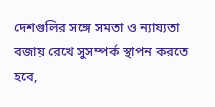দেশগুলির সঙ্গে সমতা ও ন্যায্যতা বজায় রেখে সুসম্পর্ক স্থাপন করতে হবে,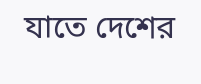যাতে দেশের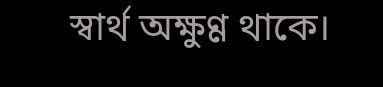স্বার্থ অক্ষুণ্ণ থাকে।